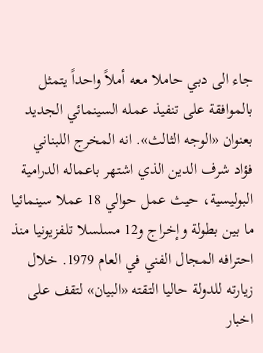جاء الى دبي حاملا معه أملاً واحداً يتمثل بالموافقة على تنفيذ عمله السينمائي الجديد بعنوان «الوجه الثالث». انه المخرج اللبناني فؤاد شرف الدين الذي اشتهر باعماله الدرامية البوليسية، حيث عمل حوالي 18 عملا سينمائيا ما بين بطولة وإخراج و12 مسلسلا تلفزيونيا منذ احترافه المجال الفني في العام 1979. خلال زيارته للدولة حاليا التقته «البيان» لتقف على اخبار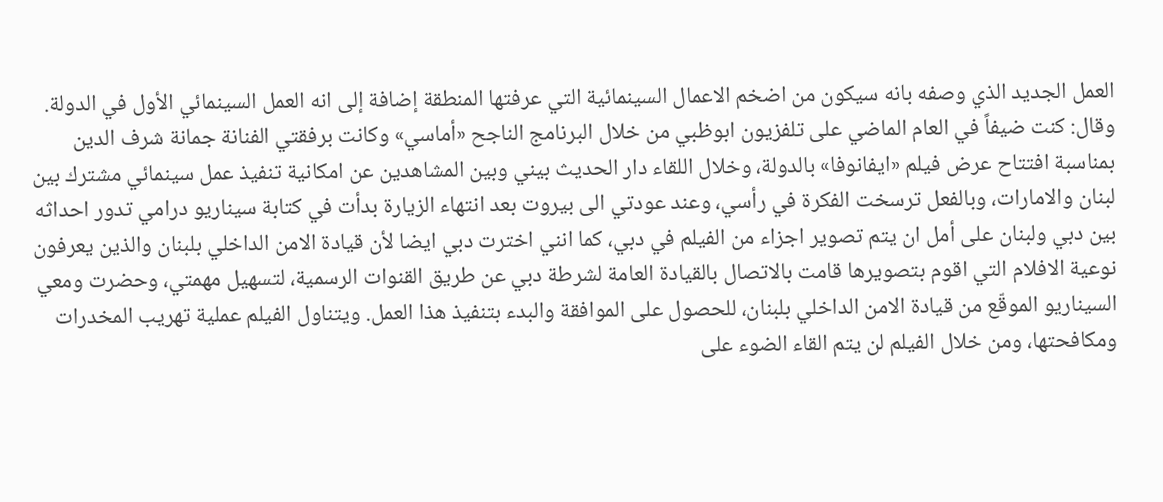العمل الجديد الذي وصفه بانه سيكون من اضخم الاعمال السينمائية التي عرفتها المنطقة إضافة إلى انه العمل السينمائي الأول في الدولة. وقال: كنت ضيفاً في العام الماضي على تلفزيون ابوظبي من خلال البرنامج الناجح «أماسي» وكانت برفقتي الفنانة جمانة شرف الدين بمناسبة افتتاح عرض فيلم «ايفانوفا» بالدولة، وخلال اللقاء دار الحديث بيني وبين المشاهدين عن امكانية تنفيذ عمل سينمائي مشترك بين لبنان والامارات، وبالفعل ترسخت الفكرة في رأسي، وعند عودتي الى بيروت بعد انتهاء الزيارة بدأت في كتابة سيناريو درامي تدور احداثه بين دبي ولبنان على أمل ان يتم تصوير اجزاء من الفيلم في دبي، كما انني اخترت دبي ايضا لأن قيادة الامن الداخلي بلبنان والذين يعرفون نوعية الافلام التي اقوم بتصويرها قامت بالاتصال بالقيادة العامة لشرطة دبي عن طريق القنوات الرسمية، لتسهيل مهمتي، وحضرت ومعي السيناريو الموقّع من قيادة الامن الداخلي بلبنان، للحصول على الموافقة والبدء بتنفيذ هذا العمل. ويتناول الفيلم عملية تهريب المخدرات ومكافحتها، ومن خلال الفيلم لن يتم القاء الضوء على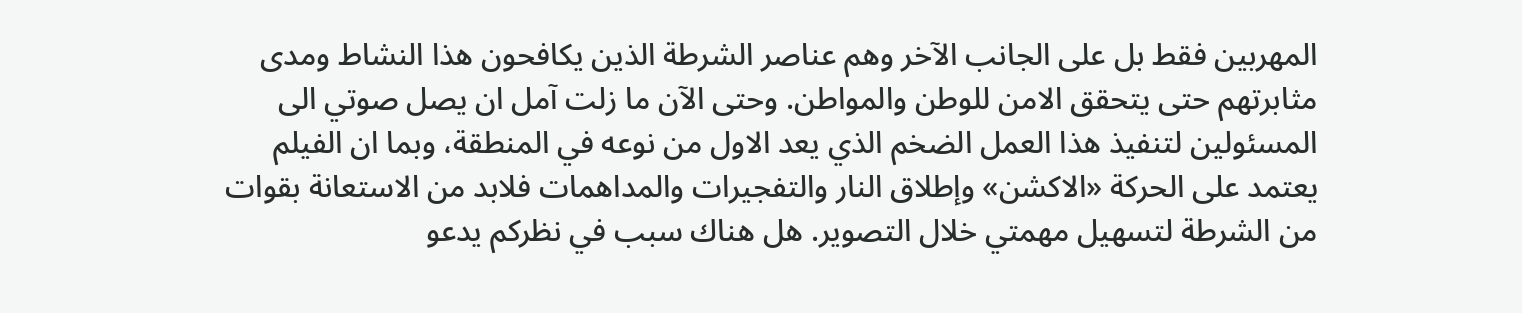المهربين فقط بل على الجانب الآخر وهم عناصر الشرطة الذين يكافحون هذا النشاط ومدى مثابرتهم حتى يتحقق الامن للوطن والمواطن. وحتى الآن ما زلت آمل ان يصل صوتي الى المسئولين لتنفيذ هذا العمل الضخم الذي يعد الاول من نوعه في المنطقة، وبما ان الفيلم يعتمد على الحركة «الاكشن» وإطلاق النار والتفجيرات والمداهمات فلابد من الاستعانة بقوات من الشرطة لتسهيل مهمتي خلال التصوير. هل هناك سبب في نظركم يدعو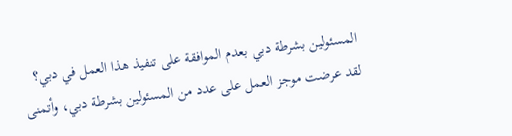المسئولين بشرطة دبي بعدم الموافقة على تنفيذ هذا العمل في دبي؟ لقد عرضت موجز العمل على عدد من المسئولين بشرطة دبي، وأتمنى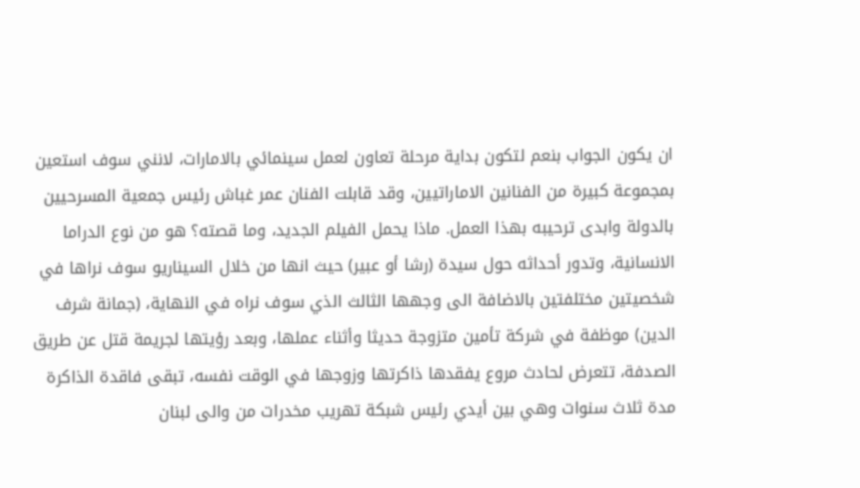ان يكون الجواب بنعم لتكون بداية مرحلة تعاون لعمل سينمائي بالامارات، لانني سوف استعين بمجموعة كبيرة من الفنانين الاماراتيين، وقد قابلت الفنان عمر غباش رئيس جمعية المسرحيين بالدولة وابدى ترحيبه بهذا العمل. ماذا يحمل الفيلم الجديد، وما قصته؟ هو من نوع الدراما الانسانية، وتدور أحداثه حول سيدة (رشا أو عبير) حيث انها من خلال السيناريو سوف نراها في شخصيتين مختلفتين بالاضافة الى وجهها الثالث الذي سوف نراه في النهاية، (جمانة شرف الدين) موظفة في شركة تأمين متزوجة حديثا وأثناء عملها، وبعد رؤيتها لجريمة قتل عن طريق الصدفة، تتعرض لحادث مروع يفقدها ذاكرتها وزوجها في الوقت نفسه، تبقى فاقدة الذاكرة مدة ثلاث سنوات وهي بين أيدي رئيس شبكة تهريب مخدرات من والى لبنان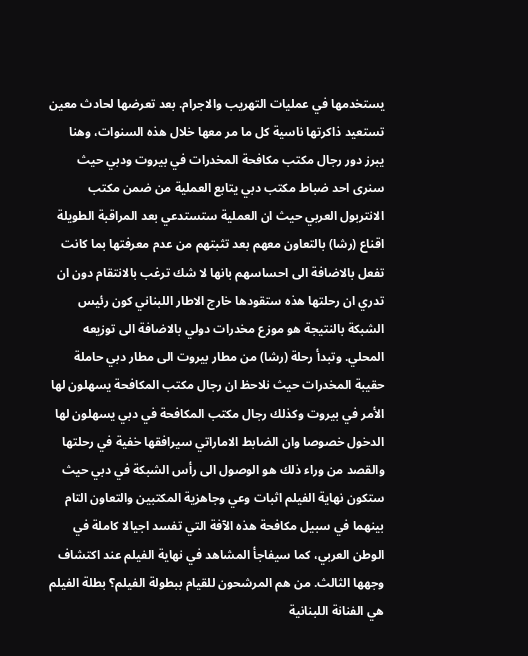يستخدمها في عمليات التهريب والاجرام. بعد تعرضها لحادث معين تستعيد ذاكرتها ناسية كل ما مر معها خلال هذه السنوات، وهنا يبرز دور رجال مكتب مكافحة المخدرات في بيروت ودبي حيث سنرى احد ضباط مكتب دبي يتابع العملية من ضمن مكتب الانتربول العربي حيث ان العملية ستستدعي بعد المراقبة الطويلة اقناع (رشا) بالتعاون معهم بعد تثبتهم من عدم معرفتها بما كانت تفعل بالاضافة الى احساسهم بانها لا شك ترغب بالانتقام دون ان تدري ان رحلتها هذه ستقودها خارج الاطار اللبناني كون رئيس الشبكة بالنتيجة هو موزع مخدرات دولي بالاضافة الى توزيعه المحلي. وتبدأ رحلة (رشا) من مطار بيروت الى مطار دبي حاملة حقيبة المخدرات حيث نلاحظ ان رجال مكتب المكافحة يسهلون لها الأمر في بيروت وكذلك رجال مكتب المكافحة في دبي يسهلون لها الدخول خصوصا وان الضابط الاماراتي سيرافقها خفية في رحلتها والقصد من وراء ذلك هو الوصول الى رأس الشبكة في دبي حيث ستكون نهاية الفيلم اثبات وعي وجاهزية المكتبين والتعاون التام بينهما في سبيل مكافحة هذه الآفة التي تفسد اجيالا كاملة في الوطن العربي، كما سيفاجأ المشاهد في نهاية الفيلم عند اكتشاف وجهها الثالث. من هم المرشحون للقيام ببطولة الفيلم؟ بطلة الفيلم هي الفنانة اللبنانية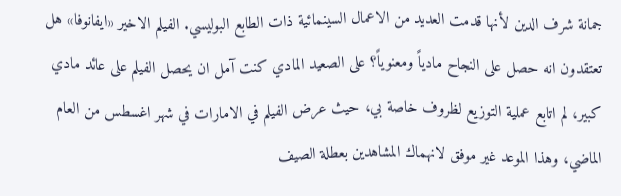جمانة شرف الدين لأنها قدمت العديد من الاعمال السينمائية ذات الطابع البوليسي. الفيلم الاخير «ايفانوفا» هل تعتقدون انه حصل على النجاح مادياً ومعنوياً؟ على الصعيد المادي كنت آمل ان يحصل الفيلم على عائد مادي كبير، لم اتابع عملية التوزيع لظروف خاصة بي، حيث عرض الفيلم في الامارات في شهر اغسطس من العام الماضي، وهذا الموعد غير موفق لانهماك المشاهدين بعطلة الصيف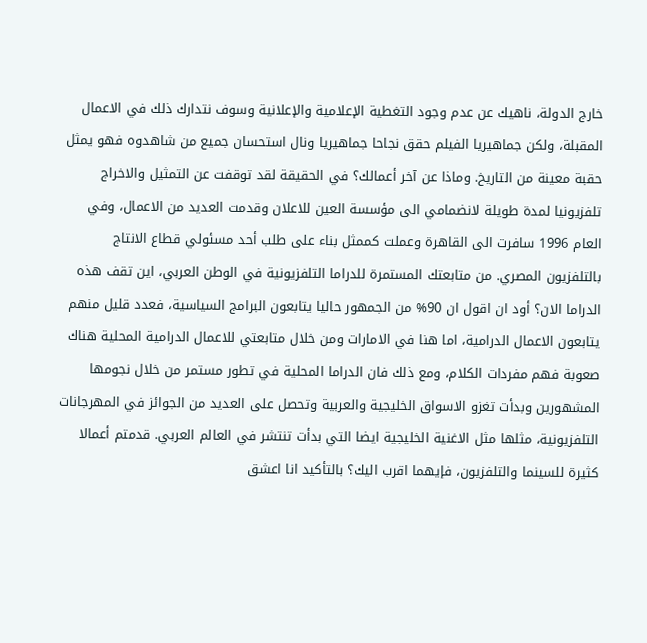خارج الدولة، ناهيك عن عدم وجود التغطية الإعلامية والإعلانية وسوف نتدارك ذلك في الاعمال المقبلة، ولكن جماهيريا الفيلم حقق نجاحا جماهيريا ونال استحسان جميع من شاهدوه فهو يمثل حقبة معينة من التاريخ. وماذا عن آخر أعمالك؟ في الحقيقة لقد توقفت عن التمثيل والاخراج تلفزيونيا لمدة طويلة لانضمامي الى مؤسسة العين للاعلان وقدمت العديد من الاعمال، وفي العام 1996 سافرت الى القاهرة وعملت كممثل بناء على طلب أحد مسئولي قطاع الانتاج بالتلفزيون المصري. من متابعتك المستمرة للدراما التلفزيونية في الوطن العربي، اين تقف هذه الدراما الان؟ أود ان اقول ان 90% من الجمهور حاليا يتابعون البرامج السياسية، فعدد قليل منهم يتابعون الاعمال الدرامية، اما هنا في الامارات ومن خلال متابعتي للاعمال الدرامية المحلية هناك صعوبة فهم مفردات الكلام، ومع ذلك فان الدراما المحلية في تطور مستمر من خلال نجومها المشهورين وبدأت تغزو الاسواق الخليجية والعربية وتحصل على العديد من الجوائز في المهرجانات التلفزيونية، مثلها مثل الاغنية الخليجية ايضا التي بدأت تنتشر في العالم العربي. قدمتم أعمالا كثيرة للسينما والتلفزيون، فإيهما اقرب اليك؟ بالتأكيد انا اعشق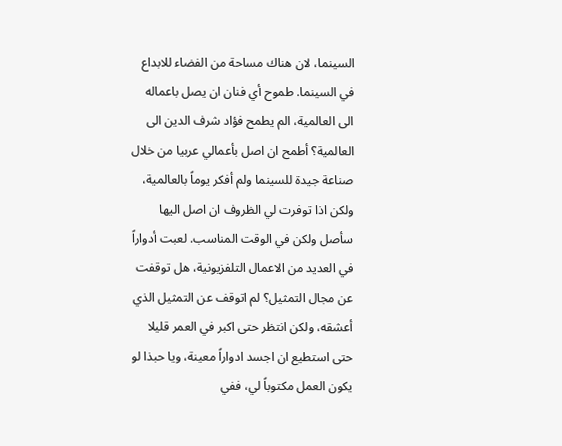السينما، لان هناك مساحة من الفضاء للابداع في السينما. طموح أي فنان ان يصل باعماله الى العالمية، الم يطمح فؤاد شرف الدين الى العالمية؟ أطمح ان اصل بأعمالي عربيا من خلال صناعة جيدة للسينما ولم أفكر يوماً بالعالمية، ولكن اذا توفرت لي الظروف ان اصل اليها سأصل ولكن في الوقت المناسب. لعبت أدواراً في العديد من الاعمال التلفزيونية، هل توقفت عن مجال التمثيل؟ لم اتوقف عن التمثيل الذي أعشقه، ولكن انتظر حتى اكبر في العمر قليلا حتى استطيع ان اجسد ادواراً معينة، ويا حبذا لو يكون العمل مكتوباً لي، ففي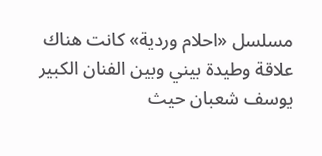مسلسل «احلام وردية» كانت هناك علاقة وطيدة بيني وبين الفنان الكبير يوسف شعبان حيث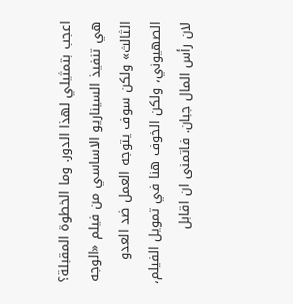اعجب بتمثيلي لهذا الدور. وما الخطوة المقبلة؟ هي تنفيذ السيناريو الاساسي من فيلم «الوجه الثالث» ولكن سوف يتوجه العمل ضد العدو الصهيوني، ولكن الخوف هنا في تمويل الفيلم، لان رأس المال جبان. فاتمنى ان اقابل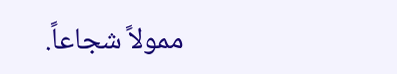ممولاً شجاعاً.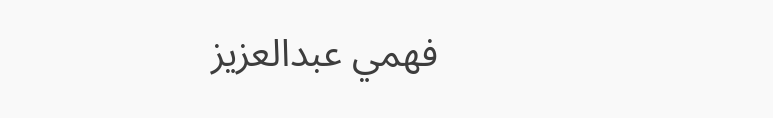فهمي عبدالعزيز